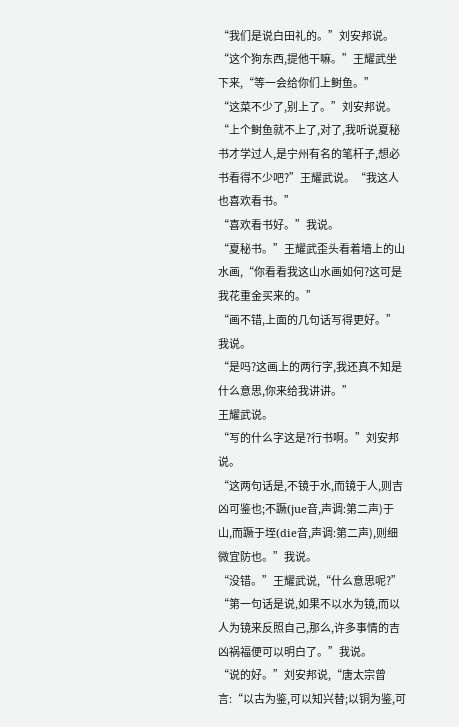“我们是说白田礼的。”刘安邦说。
“这个狗东西,提他干嘛。”王耀武坐下来,“等一会给你们上鲥鱼。”
“这菜不少了,别上了。”刘安邦说。
“上个鲥鱼就不上了,对了,我听说夏秘书才学过人,是宁州有名的笔杆子,想必书看得不少吧?”王耀武说。“我这人也喜欢看书。”
“喜欢看书好。”我说。
“夏秘书。”王耀武歪头看着墙上的山水画,“你看看我这山水画如何?这可是我花重金买来的。”
“画不错,上面的几句话写得更好。”我说。
“是吗?这画上的两行字,我还真不知是什么意思,你来给我讲讲。”
王耀武说。
“写的什么字这是?行书啊。”刘安邦说。
“这两句话是,不镜于水,而镜于人,则吉凶可鉴也;不蹶(jue音,声调:第二声)于山,而蹶于垤(die音,声调:第二声),则细微宜防也。”我说。
“没错。”王耀武说,“什么意思呢?”
“第一句话是说,如果不以水为镜,而以人为镜来反照自己,那么,许多事情的吉凶祸福便可以明白了。”我说。
“说的好。”刘安邦说,“唐太宗曾言:“以古为鉴,可以知兴替;以铜为鉴,可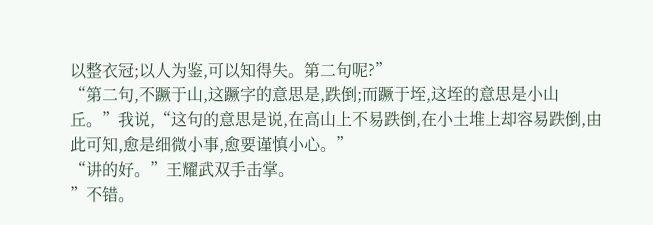以整衣冠;以人为鉴,可以知得失。第二句呢?”
“第二句,不蹶于山,这蹶字的意思是,跌倒;而蹶于垤,这垤的意思是小山丘。”我说,“这句的意思是说,在高山上不易跌倒,在小土堆上却容易跌倒,由此可知,愈是细微小事,愈要谨慎小心。”
“讲的好。”王耀武双手击掌。
”不错。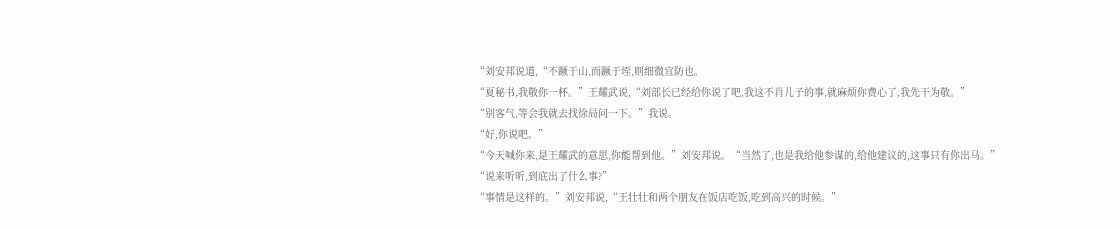“刘安邦说道,“不蹶于山,而蹶于垤,则细微宜防也。
“夏秘书,我敬你一杯。”王耀武说,“刘部长已经给你说了吧,我这不肖儿子的事,就麻烦你费心了,我先干为敬。”
“别客气,等会我就去找徐局问一下。”我说。
“好,你说吧。”
“今天喊你来,是王耀武的意思,你能帮到他。”刘安邦说。“当然了,也是我给他参谋的,给他建议的,这事只有你出马。”
“说来听听,到底出了什么事?”
“事情是这样的。”刘安邦说,“王壮壮和两个朋友在饭店吃饭,吃到高兴的时候。”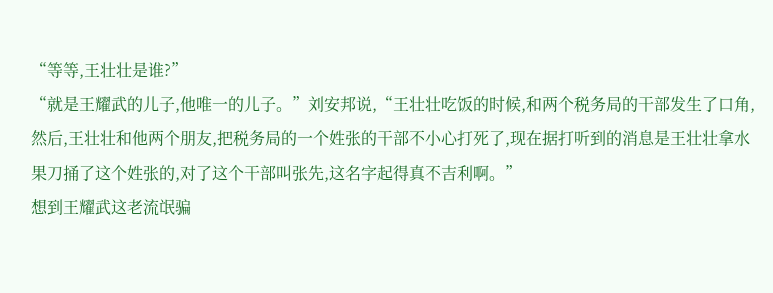“等等,王壮壮是谁?”
“就是王耀武的儿子,他唯一的儿子。”刘安邦说,“王壮壮吃饭的时候,和两个税务局的干部发生了口角,然后,王壮壮和他两个朋友,把税务局的一个姓张的干部不小心打死了,现在据打听到的消息是王壮壮拿水果刀捅了这个姓张的,对了这个干部叫张先,这名字起得真不吉利啊。”
想到王耀武这老流氓骗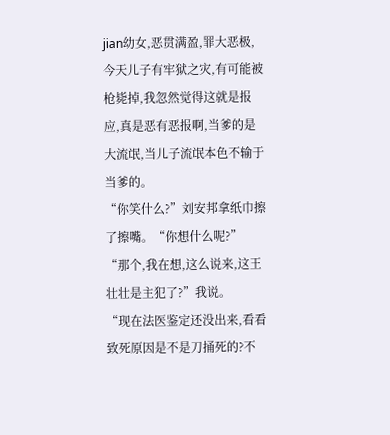jian幼女,恶贯满盈,罪大恶极,今天儿子有牢狱之灾,有可能被枪毙掉,我忽然觉得这就是报应,真是恶有恶报啊,当爹的是大流氓,当儿子流氓本色不输于当爹的。
“你笑什么?”刘安邦拿纸巾擦了擦嘴。“你想什么呢?”
“那个,我在想,这么说来,这王壮壮是主犯了?”我说。
“现在法医鉴定还没出来,看看致死原因是不是刀捅死的?不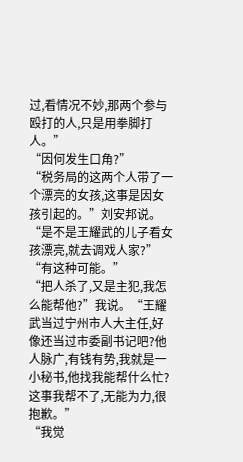过,看情况不妙,那两个参与殴打的人,只是用拳脚打人。”
“因何发生口角?”
“税务局的这两个人带了一个漂亮的女孩,这事是因女孩引起的。”刘安邦说。
“是不是王耀武的儿子看女孩漂亮,就去调戏人家?”
“有这种可能。”
“把人杀了,又是主犯,我怎么能帮他?”我说。“王耀武当过宁州市人大主任,好像还当过市委副书记吧?他人脉广,有钱有势,我就是一小秘书,他找我能帮什么忙?这事我帮不了,无能为力,很抱歉。”
“我觉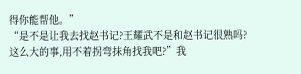得你能帮他。”
“是不是让我去找赵书记?王耀武不是和赵书记很熟吗?这么大的事,用不着拐弯抹角找我吧?”我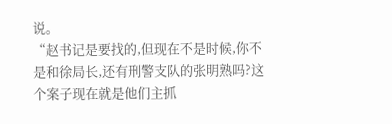说。
“赵书记是要找的,但现在不是时候,你不是和徐局长,还有刑警支队的张明熟吗?这个案子现在就是他们主抓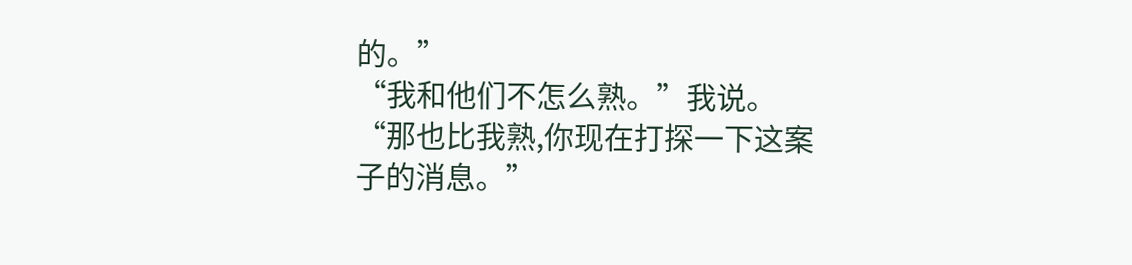的。”
“我和他们不怎么熟。”我说。
“那也比我熟,你现在打探一下这案子的消息。”